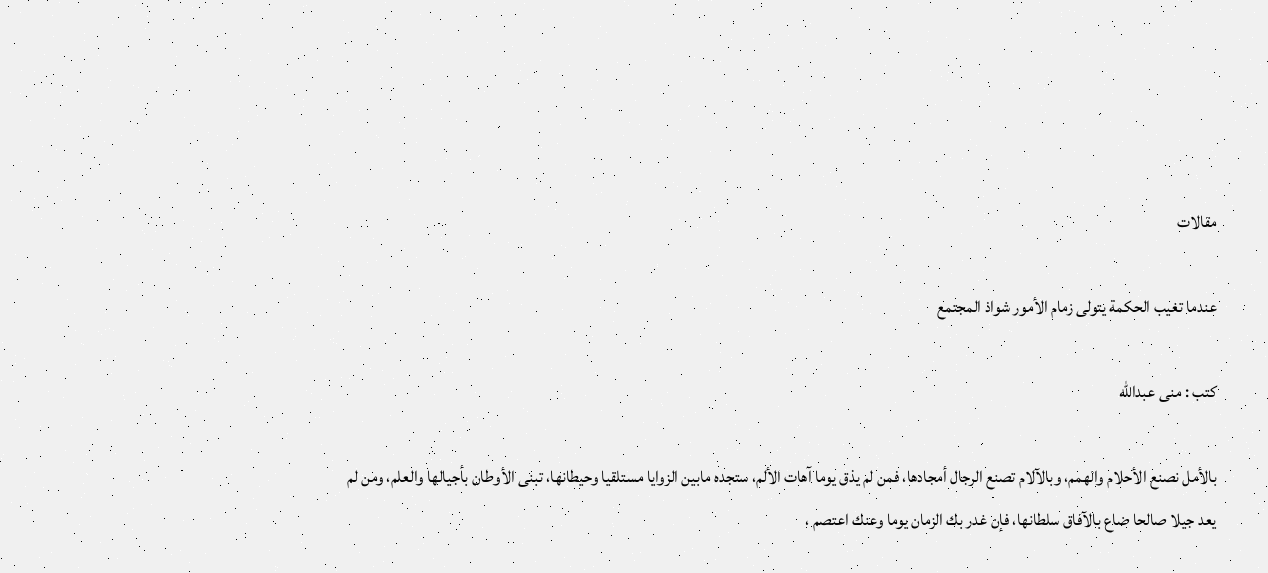مقالات

عندما تغيب الحكمة يتولى زمام الأمور شواذ المجتمع

كتب : منى عبدالله

بالأمل نصنع الأحلام والهمم، وبالآلام تصنع الرجال أمجادها، فمن لم يذق يوما آهات الألم، ستجده مابين الزوايا مستلقيا وحيطانها، تبنى الأوطان بأجيالها والعلم، ومن لم يعد جيلا صالحا ضاع بالآفاق سلطانها، فإن غدر بك الزمان يوما وعنك اعتصم ،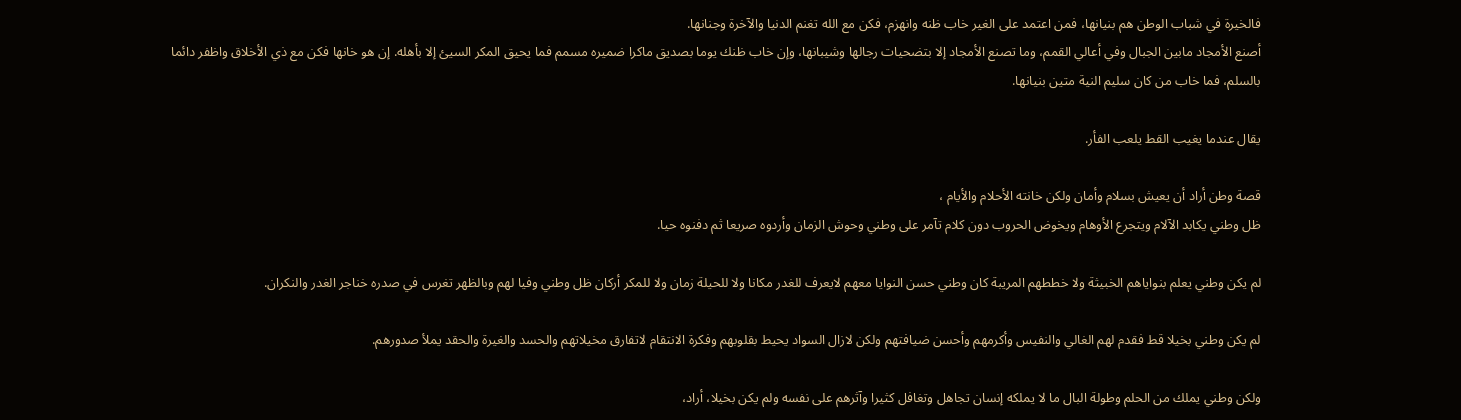فالخيرة في شباب الوطن هم بنيانها، فمن اعتمد على الغير خاب ظنه وانهزم، فكن مع الله تغنم الدنيا والآخرة وجنانها.
أصنع الأمجاد مابين الجبال وفي أعالي القمم، وما تصنع الأمجاد إلا بتضحيات رجالها وشيبانها، وإن خاب ظنك يوما بصديق ماكرا ضميره مسمم فما يحيق المكر السيئ إلا بأهله. إن هو خانها فكن مع ذي الأخلاق واظفر دائما بالسلم، فما خاب من كان سليم النية متين بنيانها.

يقال عندما يغيب القط يلعب الفأر.

قصة وطن أراد أن يعيش بسلام وأمان ولكن خانته الأحلام والأيام ،
ظل وطني يكابد الآلام ويتجرع الأوهام ويخوض الحروب دون كلام تآمر على وطني وحوش الزمان وأردوه صريعا ثم دفنوه حيا.

لم يكن وطني يعلم بنواياهم الخبيثة ولا خططهم المريبة كان وطني حسن النوايا معهم لايعرف للغدر مكانا ولا للحيلة زمان ولا للمكر أركان ظل وطني وفيا لهم وبالظهر تغرس في صدره خناجر الغدر والنكران.

لم يكن وطني بخيلا قط فقدم لهم الغالي والنفيس وأكرمهم وأحسن ضيافتهم ولكن لازال السواد يحيط بقلوبهم وفكرة الانتقام لاتفارق مخيلاتهم والحسد والغيرة والحقد يملأ صدورهم.

ولكن وطني يملك من الحلم وطولة البال ما لا يملكه إنسان تجاهل وتغافل كثيرا وآثرهم على نفسه ولم يكن بخيلا، أراد،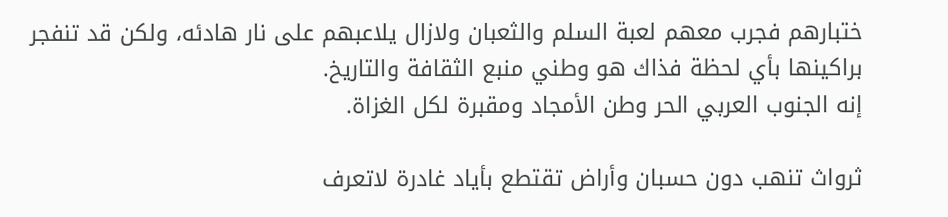ختبارهم فجرب معهم لعبة السلم والثعبان ولازال يلاعبهم على نار هادئه، ولكن قد تنفجر براكينها بأي لحظة فذاك هو وطني منبع الثقافة والتاريخ.
إنه الجنوب العربي الحر وطن الأمجاد ومقبرة لكل الغزاة.

ثرواث تنهب دون حسبان وأراض تقتطع بأياد غادرة لاتعرف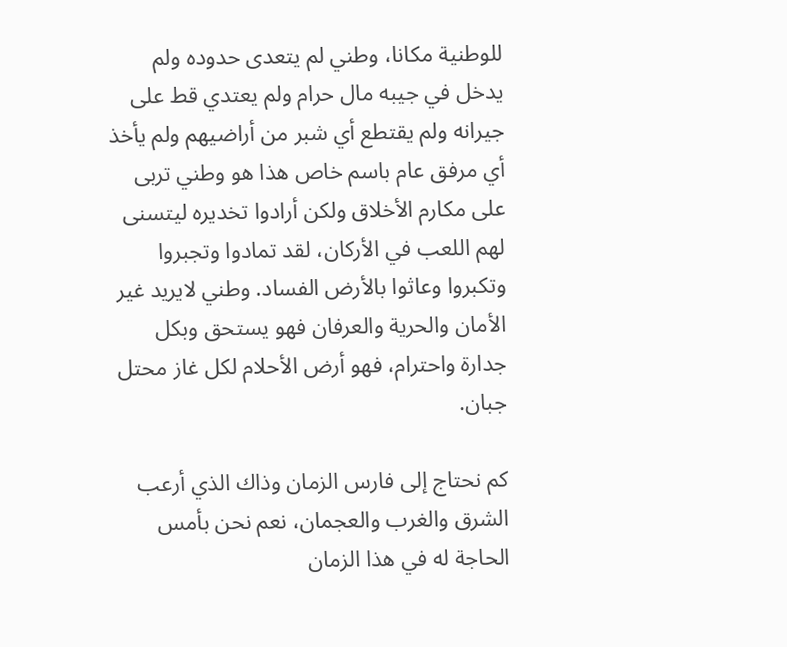للوطنية مكانا، وطني لم يتعدى حدوده ولم يدخل في جيبه مال حرام ولم يعتدي قط على جيرانه ولم يقتطع أي شبر من أراضيهم ولم يأخذ أي مرفق عام باسم خاص هذا هو وطني تربى على مكارم الأخلاق ولكن أرادوا تخديره ليتسنى لهم اللعب في الأركان، لقد تمادوا وتجبروا وتكبروا وعاثوا بالأرض الفساد. وطني لايريد غير الأمان والحرية والعرفان فهو يستحق وبكل جدارة واحترام، فهو أرض الأحلام لكل غاز محتل جبان.

كم نحتاج إلى فارس الزمان وذاك الذي أرعب الشرق والغرب والعجمان، نعم نحن بأمس الحاجة له في هذا الزمان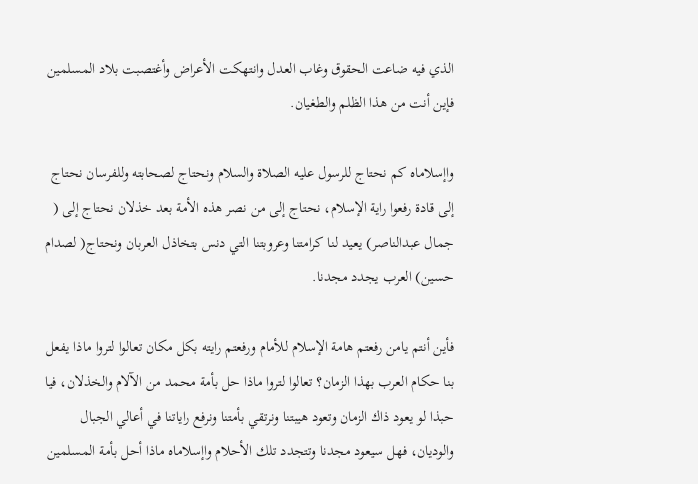الذي فيه ضاعت الحقوق وغاب العدل وانتهكت الأعراض وأغتصبت بلاد المسلمين فإين أنت من هذا الظلم والطغيان.

واإسلاماه كم نحتاج للرسول عليه الصلاة والسلام ونحتاج لصحابته وللفرسان نحتاج إلى قادة رفعوا راية الإسلام، نحتاج إلى من نصر هذه الأمة بعد خذلان نحتاج إلى ( جمال عبدالناصر) يعيد لنا كرامتنا وعروبتنا التي دنس بتخاذل العربان ونحتاج( لصدام حسين) العرب يجدد مجدنا.

فأين أنتم يامن رفعتم هامة الإسلام للأمام ورفعتم رايته بكل مكان تعالوا لتروا ماذا يفعل بنا حكام العرب بهذا الزمان؟ تعالوا لتروا ماذا حل بأمة محمد من الآلام والخذلان، فيا حبذا لو يعود ذاك الزمان وتعود هيبتنا ونرتقي بأمتنا ونرفع راياتنا في أعالي الجبال والوديان، فهل سيعود مجدنا وتتجدد تلك الأحلام واإسلاماه ماذا أحل بأمة المسلمين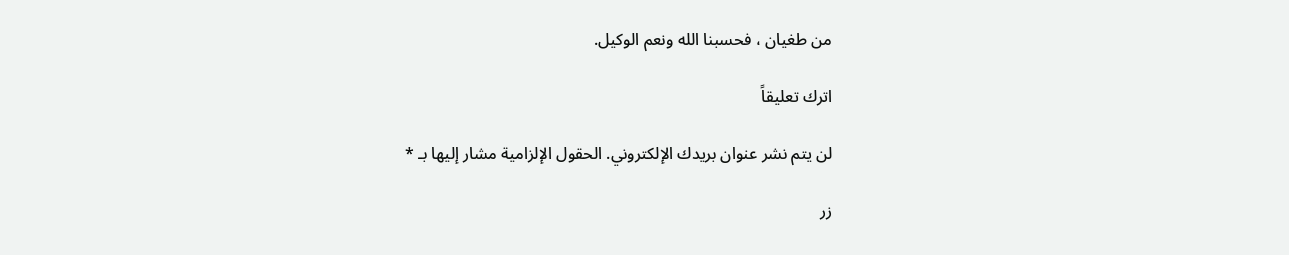من طغيان ، فحسبنا الله ونعم الوكيل.

اترك تعليقاً

لن يتم نشر عنوان بريدك الإلكتروني. الحقول الإلزامية مشار إليها بـ *

زر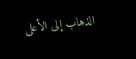الذهاب إلى الأعلى